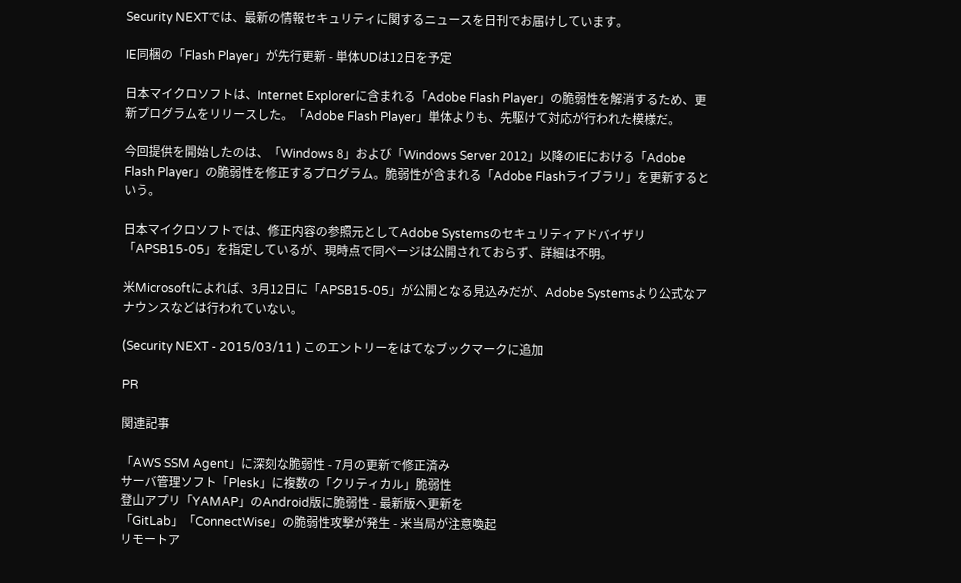Security NEXTでは、最新の情報セキュリティに関するニュースを日刊でお届けしています。

IE同梱の「Flash Player」が先行更新 - 単体UDは12日を予定

日本マイクロソフトは、Internet Explorerに含まれる「Adobe Flash Player」の脆弱性を解消するため、更新プログラムをリリースした。「Adobe Flash Player」単体よりも、先駆けて対応が行われた模様だ。

今回提供を開始したのは、「Windows 8」および「Windows Server 2012」以降のIEにおける「Adobe Flash Player」の脆弱性を修正するプログラム。脆弱性が含まれる「Adobe Flashライブラリ」を更新するという。

日本マイクロソフトでは、修正内容の参照元としてAdobe Systemsのセキュリティアドバイザリ「APSB15-05」を指定しているが、現時点で同ページは公開されておらず、詳細は不明。

米Microsoftによれば、3月12日に「APSB15-05」が公開となる見込みだが、Adobe Systemsより公式なアナウンスなどは行われていない。

(Security NEXT - 2015/03/11 ) このエントリーをはてなブックマークに追加

PR

関連記事

「AWS SSM Agent」に深刻な脆弱性 - 7月の更新で修正済み
サーバ管理ソフト「Plesk」に複数の「クリティカル」脆弱性
登山アプリ「YAMAP」のAndroid版に脆弱性 - 最新版へ更新を
「GitLab」「ConnectWise」の脆弱性攻撃が発生 - 米当局が注意喚起
リモートア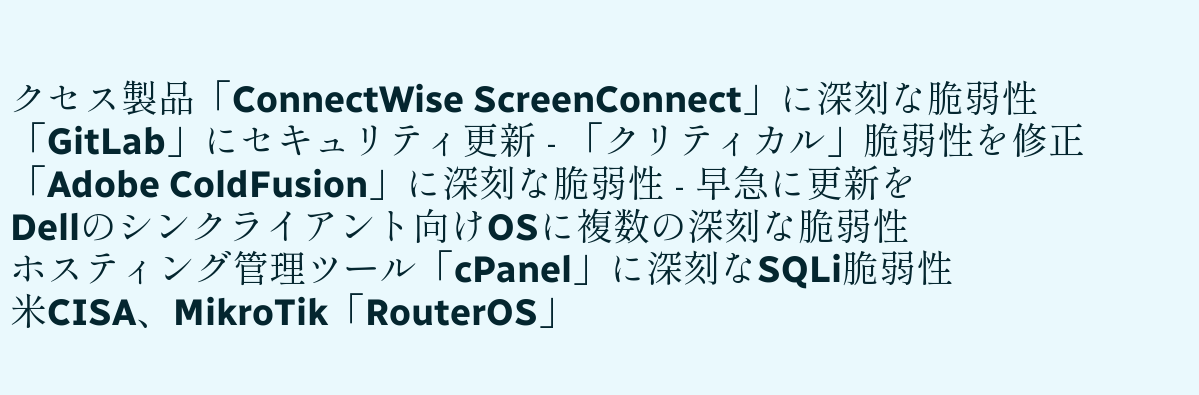クセス製品「ConnectWise ScreenConnect」に深刻な脆弱性
「GitLab」にセキュリティ更新 - 「クリティカル」脆弱性を修正
「Adobe ColdFusion」に深刻な脆弱性 - 早急に更新を
Dellのシンクライアント向けOSに複数の深刻な脆弱性
ホスティング管理ツール「cPanel」に深刻なSQLi脆弱性
米CISA、MikroTik「RouterOS」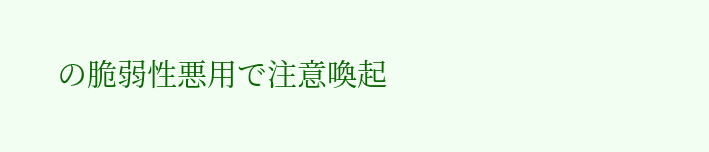の脆弱性悪用で注意喚起